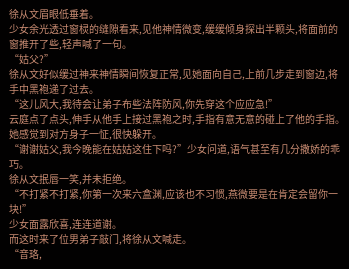徐从文眉眼低垂着。
少女余光透过窗棂的缝隙看来,见他神情微变,缓缓倾身探出半颗头,将面前的窗推开了些,轻声喊了一句。
“姑父?”
徐从文好似缓过神来神情瞬间恢复正常,见她面向自己,上前几步走到窗边,将手中黑袍递了过去。
“这儿风大,我待会让弟子布些法阵防风,你先穿这个应应急!”
云庭点了点头,伸手从他手上接过黑袍之时,手指有意无意的碰上了他的手指。
她感觉到对方身子一怔,很快躲开。
“谢谢姑父,我今晚能在姑姑这住下吗?”少女问道,语气甚至有几分撒娇的乖巧。
徐从文抿唇一笑,并未拒绝。
“不打紧不打紧,你第一次来六盒渊,应该也不习惯,燕微要是在肯定会留你一块!”
少女面露欣喜,连连道谢。
而这时来了位男弟子敲门,将徐从文喊走。
“音珞,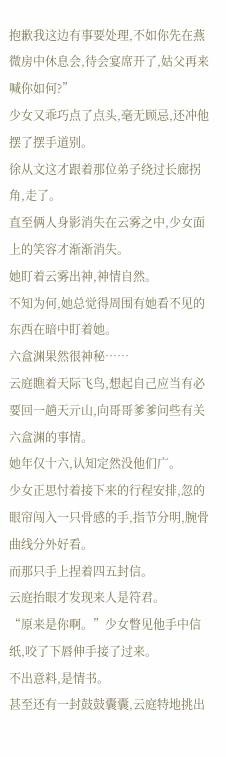抱歉我这边有事要处理,不如你先在燕微房中休息会,待会宴席开了,姑父再来喊你如何?”
少女又乖巧点了点头,毫无顾忌,还冲他摆了摆手道别。
徐从文这才跟着那位弟子绕过长廊拐角,走了。
直至俩人身影消失在云雾之中,少女面上的笑容才渐渐消失。
她盯着云雾出神,神情自然。
不知为何,她总觉得周围有她看不见的东西在暗中盯着她。
六盒渊果然很神秘……
云庭瞧着天际飞鸟,想起自己应当有必要回一趟天亓山,向哥哥爹爹问些有关六盒渊的事情。
她年仅十六,认知定然没他们广。
少女正思忖着接下来的行程安排,忽的眼帘闯入一只骨感的手,指节分明,腕骨曲线分外好看。
而那只手上捏着四五封信。
云庭抬眼才发现来人是符君。
“原来是你啊。”少女瞥见他手中信纸,咬了下唇伸手接了过来。
不出意料,是情书。
甚至还有一封鼓鼓囊囊,云庭特地挑出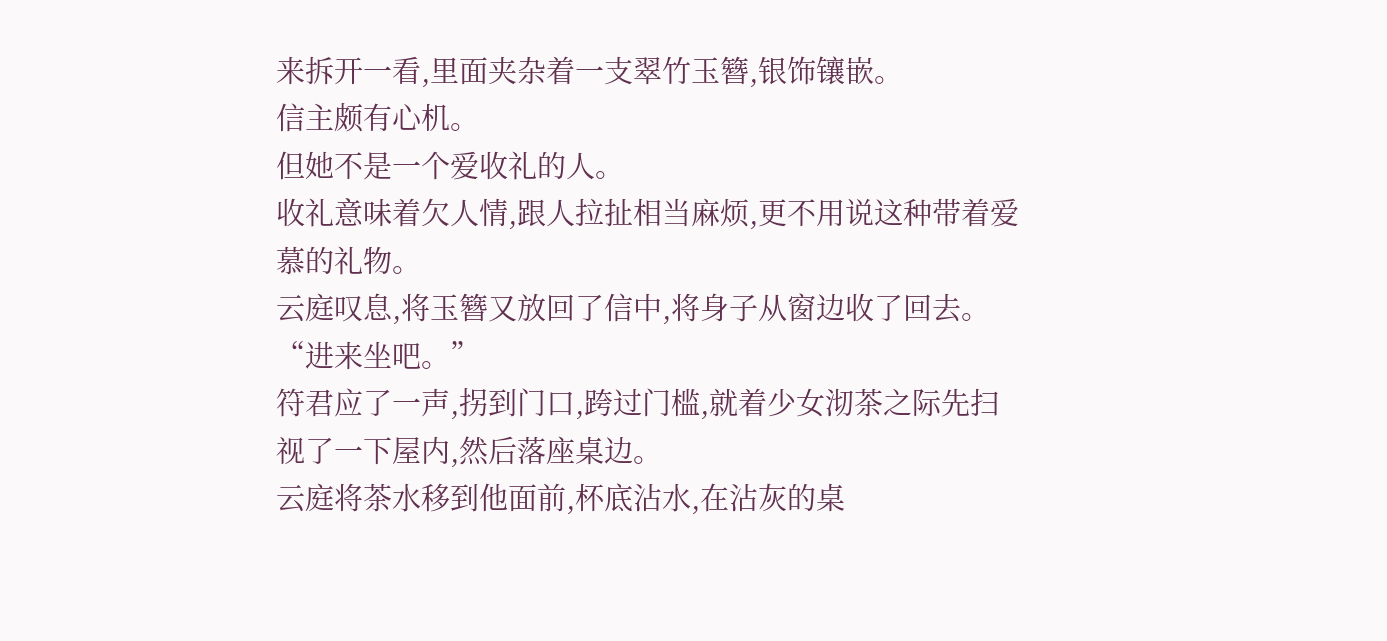来拆开一看,里面夹杂着一支翠竹玉簪,银饰镶嵌。
信主颇有心机。
但她不是一个爱收礼的人。
收礼意味着欠人情,跟人拉扯相当麻烦,更不用说这种带着爱慕的礼物。
云庭叹息,将玉簪又放回了信中,将身子从窗边收了回去。
“进来坐吧。”
符君应了一声,拐到门口,跨过门槛,就着少女沏茶之际先扫视了一下屋内,然后落座桌边。
云庭将茶水移到他面前,杯底沾水,在沾灰的桌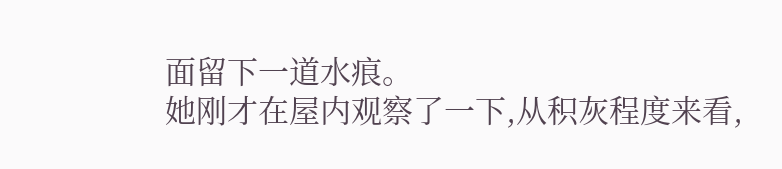面留下一道水痕。
她刚才在屋内观察了一下,从积灰程度来看,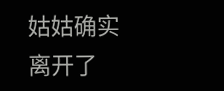姑姑确实离开了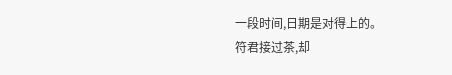一段时间,日期是对得上的。
符君接过茶,却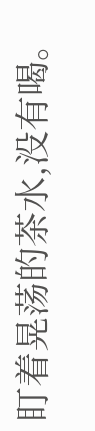盯着晃荡的茶水,没有喝。